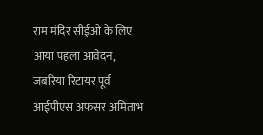राम मंदिर सीईओ के लिए आया पहला आवेदन, जबरिया रिटायर पूर्व आईपीएस अफसर अमिताभ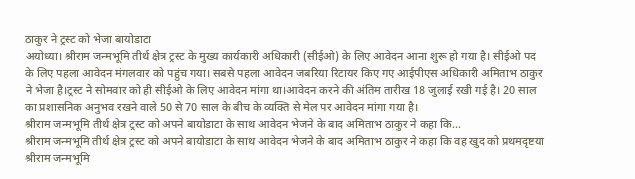ठाकुर ने ट्रस्ट को भेजा बायोडाटा
अयोध्या। श्रीराम जन्मभूमि तीर्थ क्षेत्र ट्रस्ट के मुख्य कार्यकारी अधिकारी (सीईओ) के लिए आवेदन आना शुरू हो गया है। सीईओ पद के लिए पहला आवेदन मंगलवार को पहुंच गया। सबसे पहला आवेदन जबरिया रिटायर किए गए आईपीएस अधिकारी अमिताभ ठाकुर ने भेजा है।ट्रस्ट ने सोमवार को ही सीईओ के लिए आवेदन मांगा था।आवेदन करने की अंतिम तारीख 18 जुलाई रखी गई है। 20 साल का प्रशासनिक अनुभव रखने वाले 50 से 70 साल के बीच के व्यक्ति से मेल पर आवेदन मांगा गया है।
श्रीराम जन्मभूमि तीर्थ क्षेत्र ट्रस्ट को अपने बायोडाटा के साथ आवेदन भेजने के बाद अमिताभ ठाकुर ने कहा कि…
श्रीराम जन्मभूमि तीर्थ क्षेत्र ट्रस्ट को अपने बायोडाटा के साथ आवेदन भेजने के बाद अमिताभ ठाकुर ने कहा कि वह खुद को प्रथमदृष्टया श्रीराम जन्मभूमि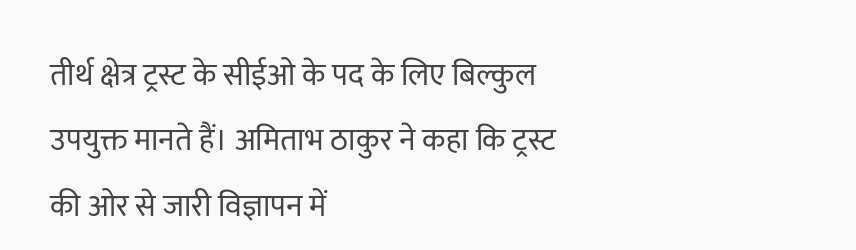तीर्थ क्षेत्र ट्रस्ट के सीईओ के पद के लिए बिल्कुल उपयुक्त मानते हैं। अमिताभ ठाकुर ने कहा कि ट्रस्ट की ओर से जारी विज्ञापन में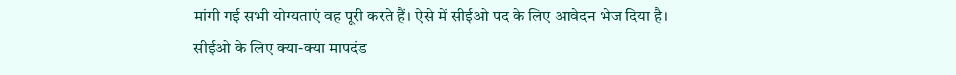मांगी गई सभी योग्यताएं वह पूरी करते हैं। ऐसे में सीईओ पद के लिए आवेदन भेज दिया है।
सीईओ के लिए क्या-क्या मापदंड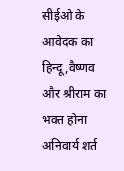सीईओ के आवेदक का हिन्दू,वैष्णव और श्रीराम का भक्त होना अनिवार्य शर्त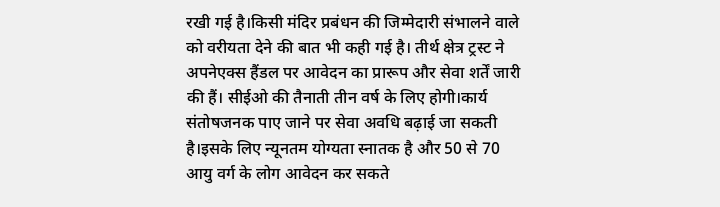रखी गई है।किसी मंदिर प्रबंधन की जिम्मेदारी संभालने वाले को वरीयता देने की बात भी कही गई है। तीर्थ क्षेत्र ट्रस्ट ने अपनेएक्स हैंडल पर आवेदन का प्रारूप और सेवा शर्तें जारी की हैं। सीईओ की तैनाती तीन वर्ष के लिए होगी।कार्य संतोषजनक पाए जाने पर सेवा अवधि बढ़ाई जा सकती है।इसके लिए न्यूनतम योग्यता स्नातक है और 50 से 70 आयु वर्ग के लोग आवेदन कर सकते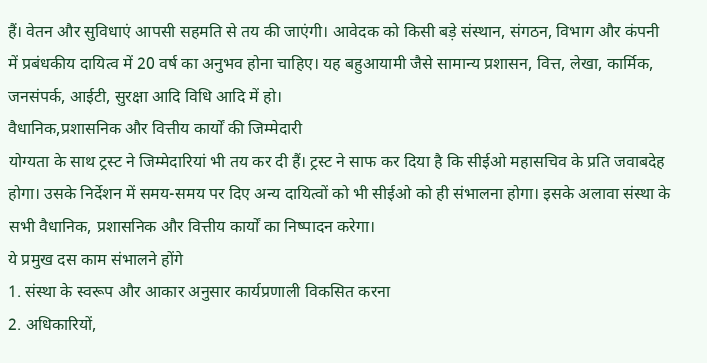हैं। वेतन और सुविधाएं आपसी सहमति से तय की जाएंगी। आवेदक को किसी बड़े संस्थान, संगठन, विभाग और कंपनी में प्रबंधकीय दायित्व में 20 वर्ष का अनुभव होना चाहिए। यह बहुआयामी जैसे सामान्य प्रशासन, वित्त, लेखा, कार्मिक, जनसंपर्क, आईटी, सुरक्षा आदि विधि आदि में हो।
वैधानिक,प्रशासनिक और वित्तीय कार्यों की जिम्मेदारी
योग्यता के साथ ट्रस्ट ने जिम्मेदारियां भी तय कर दी हैं। ट्रस्ट ने साफ कर दिया है कि सीईओ महासचिव के प्रति जवाबदेह होगा। उसके निर्देशन में समय-समय पर दिए अन्य दायित्वों को भी सीईओ को ही संभालना होगा। इसके अलावा संस्था के सभी वैधानिक, प्रशासनिक और वित्तीय कार्यों का निष्पादन करेगा।
ये प्रमुख दस काम संभालने होंगे
1. संस्था के स्वरूप और आकार अनुसार कार्यप्रणाली विकसित करना
2. अधिकारियों,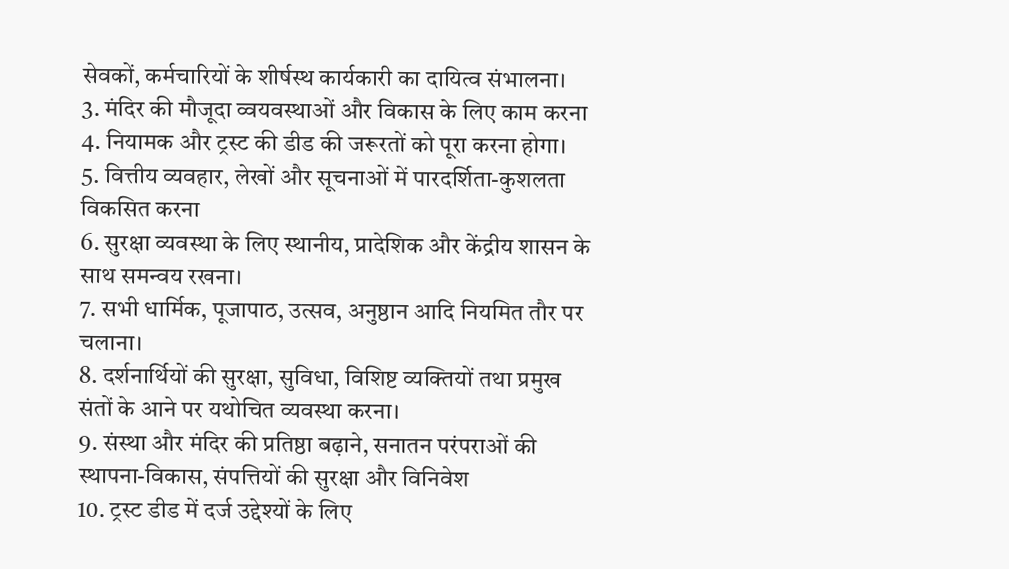सेवकों, कर्मचारियों के शीर्षस्थ कार्यकारी का दायित्व संभालना।
3. मंदिर की मौजूदा व्वयवस्थाओं और विकास के लिए काम करना
4. नियामक और ट्रस्ट की डीड की जरूरतों को पूरा करना होगा।
5. वित्तीय व्यवहार, लेखों और सूचनाओं में पारदर्शिता-कुशलता विकसित करना
6. सुरक्षा व्यवस्था के लिए स्थानीय, प्रादेशिक और केंद्रीय शासन के साथ समन्वय रखना।
7. सभी धार्मिक, पूजापाठ, उत्सव, अनुष्ठान आदि नियमित तौर पर चलाना।
8. दर्शनार्थियों की सुरक्षा, सुविधा, विशिष्ट व्यक्तियों तथा प्रमुख संतों के आने पर यथोचित व्यवस्था करना।
9. संस्था और मंदिर की प्रतिष्ठा बढ़ाने, सनातन परंपराओं की स्थापना-विकास, संपत्तियों की सुरक्षा और विनिवेश
10. ट्रस्ट डीड में दर्ज उद्देश्यों के लिए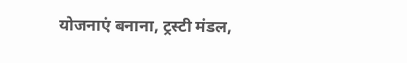योजनाएं बनाना, ट्रस्टी मंडल,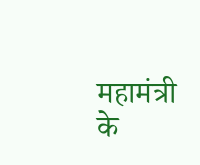महामंत्री के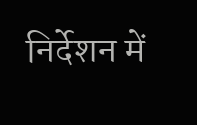निर्देशन में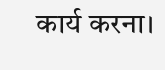कार्य करना।